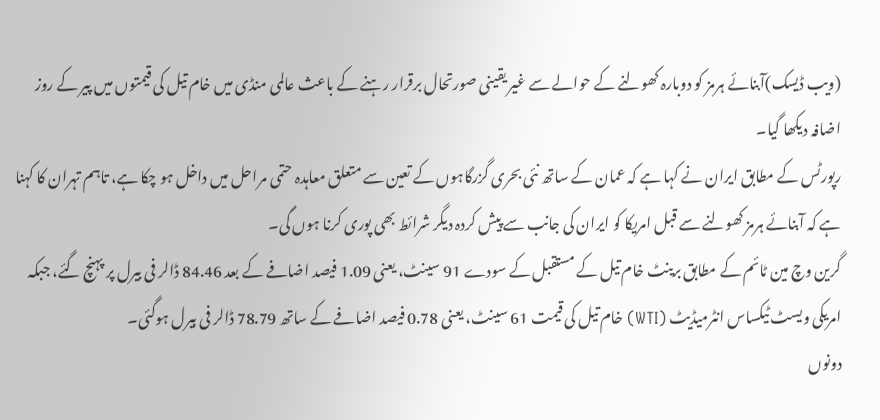(ویب ڈیسک)آبنائے ہرمز کو دوبارہ کھولنے کے حوالے سے غیر یقینی صورتحال برقرار رہنے کے باعث عالمی منڈی میں خام تیل کی قیمتوں میں پیر کے روز اضافہ دیکھا گیا۔
رپورٹس کے مطابق ایران نے کہا ہے کہ عمان کے ساتھ نئی بحری گزرگاہوں کے تعین سے متعلق معاہدہ حتمی مراحل میں داخل ہو چکا ہے، تاہم تہران کا کہنا ہے کہ آبنائے ہرمز کھولنے سے قبل امریکا کو ایران کی جانب سے پیش کردہ دیگر شرائط بھی پوری کرنا ہوں گی۔
گرین وچ مین ٹائم کے مطابق برینٹ خام تیل کے مستقبل کے سودے 91 سینٹ، یعنی 1.09 فیصد اضافے کے بعد 84.46 ڈالر فی بیرل پر پہنچ گئے، جبکہ امریکی ویسٹ ٹیکساس انٹرمیڈیٹ (WTI) خام تیل کی قیمت 61 سینٹ، یعنی 0.78 فیصد اضافے کے ساتھ 78.79 ڈالر فی بیرل ہوگئی۔
دونوں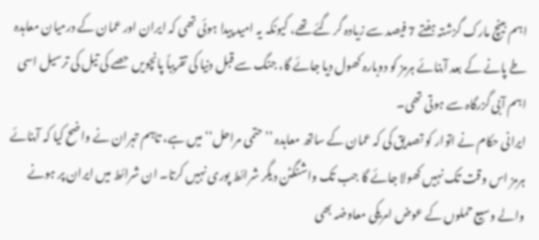اہم بینچ مارک گزشتہ ہفتے 7 فیصد سے زیادہ گر گئے تھے، کیونکہ یہ امید پیدا ہوئی تھی کہ ایران اور عمان کے درمیان معاہدہ طے پانے کے بعد آبنائے ہرمز کو دوبارہ کھول دیا جائے گا، جنگ سے قبل دنیا کی تقریباً پانچویں حصے کی تیل کی ترسیل اسی اہم آبی گزرگاہ سے ہوتی تھی۔
ایرانی حکام نے اتوار کو تصدیق کی کہ عمان کے ساتھ معاہدہ ’’حتمی مراحل‘‘ میں ہے، تاہم تہران نے واضح کیا کہ آبنائے ہرمز اس وقت تک نہیں کھولا جائے گا جب تک واشنگٹن دیگر شرائط پوری نہیں کرتا۔ ان شرائط میں ایران پر ہونے والے وسیع حملوں کے عوض امریکی معاوضہ بھی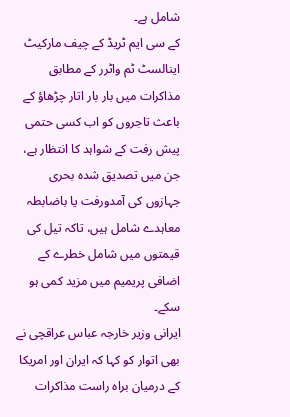شامل ہے۔
کے سی ایم ٹریڈ کے چیف مارکیٹ اینالسٹ ٹم واٹرر کے مطابق مذاکرات میں بار بار اتار چڑھاؤ کے باعث تاجروں کو اب کسی حتمی پیش رفت کے شواہد کا انتظار ہے، جن میں تصدیق شدہ بحری جہازوں کی آمدورفت یا باضابطہ معاہدے شامل ہیں، تاکہ تیل کی قیمتوں میں شامل خطرے کے اضافی پریمیم میں مزید کمی ہو سکے۔
ایرانی وزیر خارجہ عباس عراقچی نے بھی اتوار کو کہا کہ ایران اور امریکا کے درمیان براہ راست مذاکرات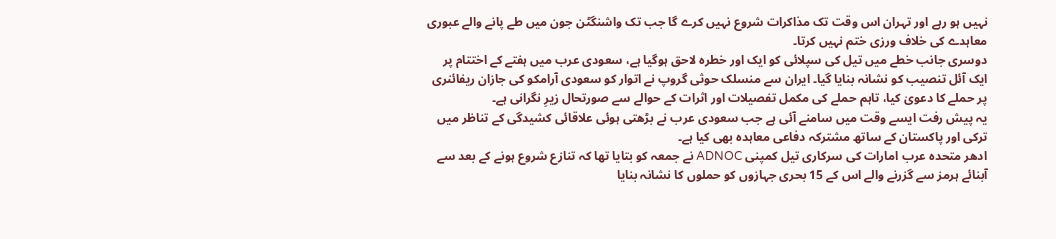نہیں ہو رہے اور تہران اس وقت تک مذاکرات شروع نہیں کرے گا جب تک واشنگٹن جون میں طے پانے والے عبوری معاہدے کی خلاف ورزی ختم نہیں کرتا۔
دوسری جانب خطے میں تیل کی سپلائی کو ایک اور خطرہ لاحق ہوگیا ہے، سعودی عرب میں ہفتے کے اختتام پر ایک آئل تنصیب کو نشانہ بنایا گیا۔ ایران سے منسلک حوثی گروپ نے اتوار کو سعودی آرامکو کی جازان ریفائنری پر حملے کا دعویٰ کیا، تاہم حملے کی مکمل تفصیلات اور اثرات کے حوالے سے صورتحال زیرِ نگرانی ہے۔
یہ پیش رفت ایسے وقت میں سامنے آئی ہے جب سعودی عرب نے بڑھتی ہوئی علاقائی کشیدگی کے تناظر میں ترکی اور پاکستان کے ساتھ مشترکہ دفاعی معاہدہ بھی کیا ہے۔
ادھر متحدہ عرب امارات کی سرکاری تیل کمپنی ADNOC نے جمعہ کو بتایا تھا کہ تنازع شروع ہونے کے بعد سے آبنائے ہرمز سے گزرنے والے اس کے 15 بحری جہازوں کو حملوں کا نشانہ بنایا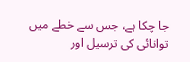جا چکا ہے، جس سے خطے میں توانائی کی ترسیل اور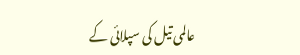عالمی تیل کی سپلائی کے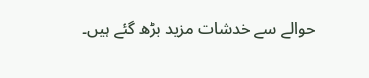حوالے سے خدشات مزید بڑھ گئے ہیں۔